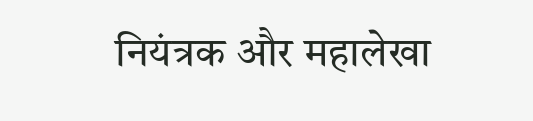नियंत्रक और महालेखा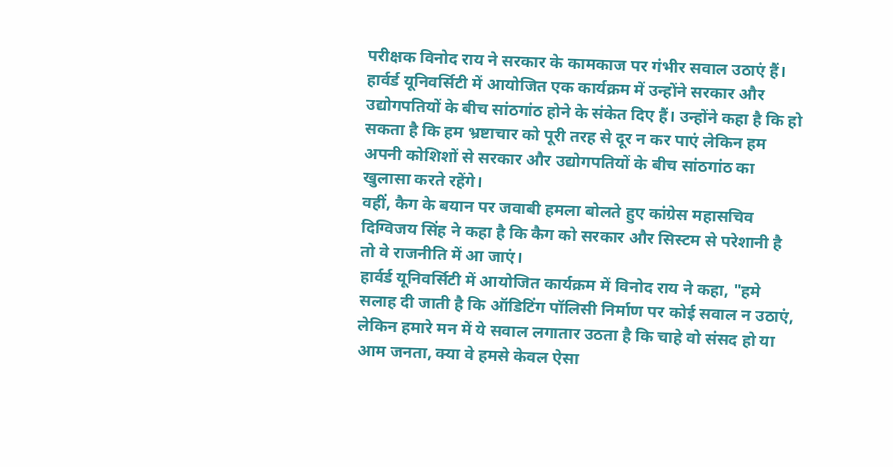परीक्षक विनोद राय ने सरकार के कामकाज पर गंभीर सवाल उठाएं हैं। हार्वर्ड यूनिवर्सिटी में आयोजित एक कार्यक्रम में उन्होंने सरकार और उद्योगपतियों के बीच सांठगांठ होने के संकेत दिए हैं। उन्होंने कहा है कि हो सकता है कि हम भ्रष्टाचार को पूरी तरह से दूर न कर पाएं लेकिन हम अपनी कोशिशों से सरकार और उद्योगपतियों के बीच सांठगांठ का खुलासा करते रहेंगे।
वहीं, कैग के बयान पर जवाबी हमला बोलते हुए कांग्रेस महासचिव दिग्विजय सिंह ने कहा है कि कैग को सरकार और सिस्टम से परेशानी है तो वे राजनीति में आ जाएं।
हार्वर्ड यूनिवर्सिटी में आयोजित कार्यक्रम में विनोद राय ने कहा, "हमे सलाह दी जाती है कि ऑडिटिंग पॉलिसी निर्माण पर कोई सवाल न उठाएं, लेकिन हमारे मन में ये सवाल लगातार उठता है कि चाहे वो संसद हो या आम जनता, क्या वे हमसे केवल ऐसा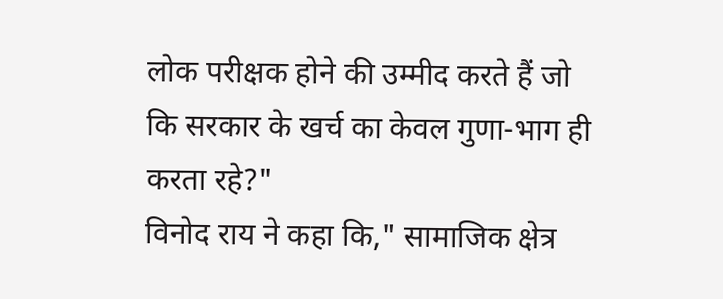लोक परीक्षक होने की उम्मीद करते हैं जो कि सरकार के खर्च का केवल गुणा-भाग ही करता रहे?"
विनोद राय ने कहा कि," सामाजिक क्षेत्र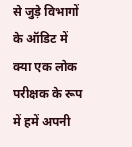से जुड़े विभागों के ऑडिट में क्या एक लोक परीक्षक के रूप में हमें अपनी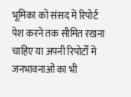भूमिका को संसद में रिपोर्ट पेश करने तक सीमित रखना चाहिए या अपनी रिपोर्टों में जनभावनाओं का भी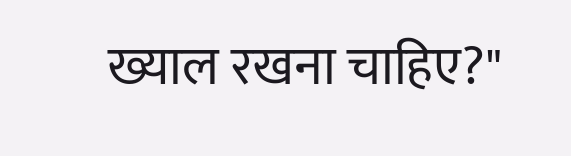ख्याल रखना चाहिए?"